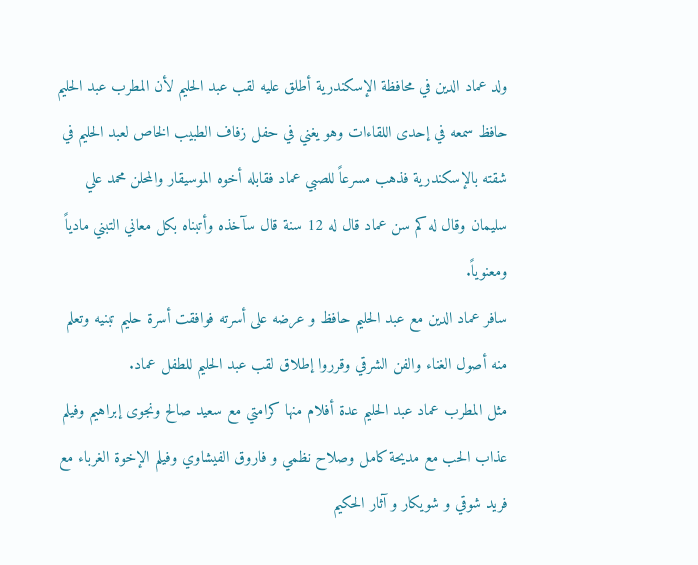ولد عماد الدين في محافظة الإسكندرية أطلق عليه لقب عبد الحليم لأن المطرب عبد الحليم حافظ سمعه في إحدى اللقاءات وهو يغني في حفل زفاف الطبيب الخاص لعبد الحليم في شقته بالإسكندرية فذهب مسرعاً للصبي عماد فقابله أخوه الموسيقار والمحلن محمد علي سليمان وقال له كم سن عماد قال له 12 سنة قال سآخذه وأتبناه بكل معاني التبني مادياً ومعنوياً.
سافر عماد الدين مع عبد الحليم حافظ و عرضه على أسرته فوافقت أسرة حليم تبنيه وتعلم منه أصول الغناء والفن الشرقي وقرروا إطلاق لقب عبد الحليم للطفل عماد.
مثل المطرب عماد عبد الحليم عدة أفلام منها كرامتي مع سعيد صالح ونجوى إبراهيم وفيلم عذاب الحب مع مديحة كامل وصلاح نظمي و فاروق الفيشاوي وفيلم الإخوة الغرباء مع فريد شوقي و شويكار و آثار الحكيم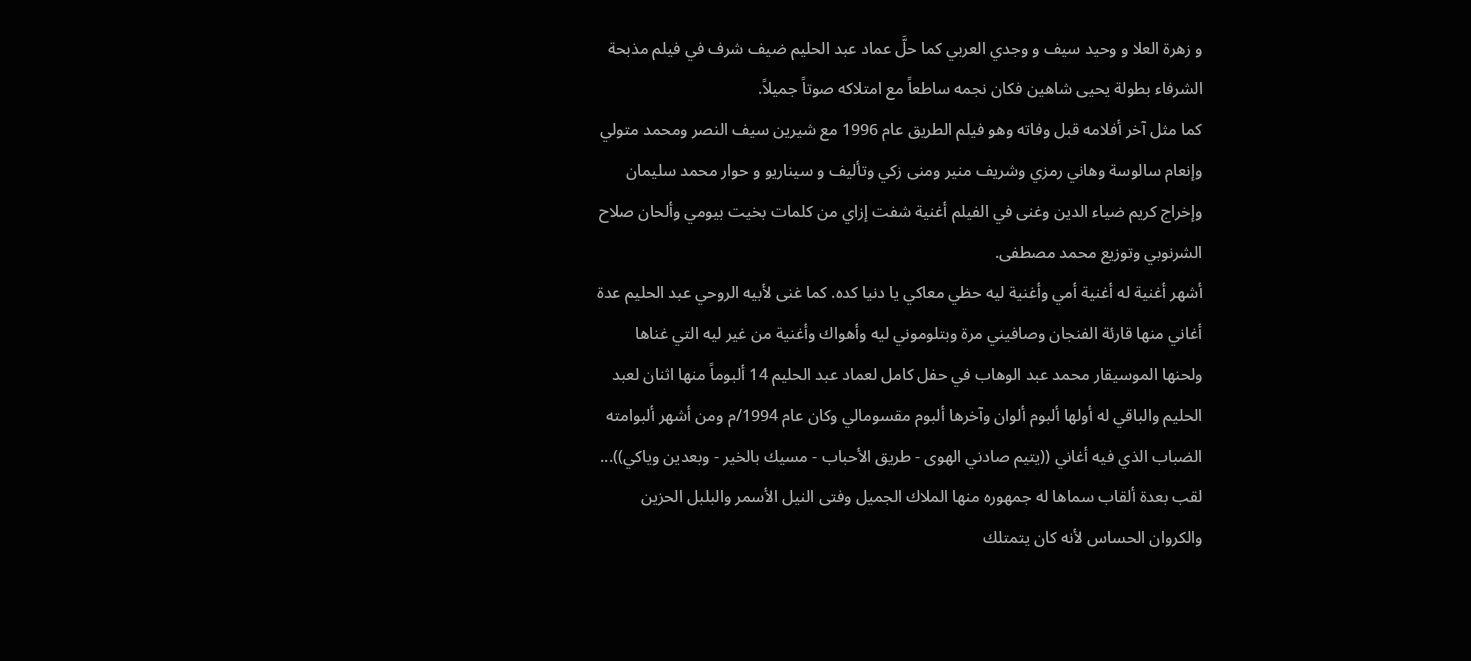و زهرة العلا و وحيد سيف و وجدي العربي كما حلَّ عماد عبد الحليم ضيف شرف في فيلم مذبحة الشرفاء بطولة يحيى شاهين فكان نجمه ساطعاً مع امتلاكه صوتاً جميلاً.
كما مثل آخر أفلامه قبل وفاته وهو فيلم الطريق عام 1996 مع شيرين سيف النصر ومحمد متولي وإنعام سالوسة وهاني رمزي وشريف منير ومنى زكي وتأليف و سيناريو و حوار محمد سليمان وإخراج كريم ضياء الدين وغنى في الفيلم أغنية شفت إزاي من كلمات بخيت بيومي وألحان صلاح الشرنوبي وتوزيع محمد مصطفى.
أشهر أغنية له أغنية أمي وأغنية ليه حظي معاكي يا دنيا كده. كما غنى لأبيه الروحي عبد الحليم عدة أغاني منها قارئة الفنجان وصافيني مرة وبتلوموني ليه وأهواك وأغنية من غير ليه التي غناها ولحنها الموسيقار محمد عبد الوهاب في حفل كامل لعماد عبد الحليم 14 ألبوماً منها اثنان لعبد الحليم والباقي له أولها ألبوم ألوان وآخرها ألبوم مقسومالي وكان عام 1994/م ومن أشهر ألبوامته الضباب الذي فيه أغاني ((يتيم صادني الهوى - طريق الأحباب - مسيك بالخير - وبعدين وياكي))... لقب بعدة ألقاب سماها له جمهوره منها الملاك الجميل وفتى النيل الأسمر والبلبل الحزين والكروان الحساس لأنه كان يتمتلك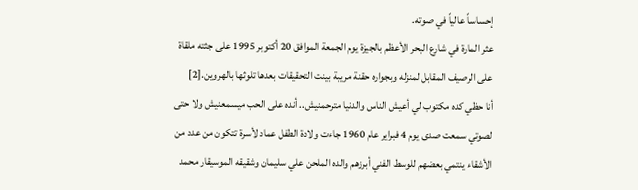إحساساً عالياً في صوته.
عثر المارة في شارع البحر الأعظم بالجيزة يوم الجمعة الموافق 20 أكتوبر 1995 على جثته ملقاة على الرصيف المقابل لمنزله وبجواره حقنة مريبة بينت التحقيقات بعدها تلوثها بالهروين.[2]
أنا حظي كده مكتوب لي أعيش الناس والدنيا مترحمنيش.. أنده على الحب ميسمعنيش ولا حتى لصوتي سمعت صدى يوم 4 فبراير عام 1960 جاءت ولادة الطفل عماد لأسرة تتكون من عدد من الأشقاء ينتمي بعضهم للوسط الفني أبرزهم والده الملحن علي سليمان وشقيقه الموسيقار محمد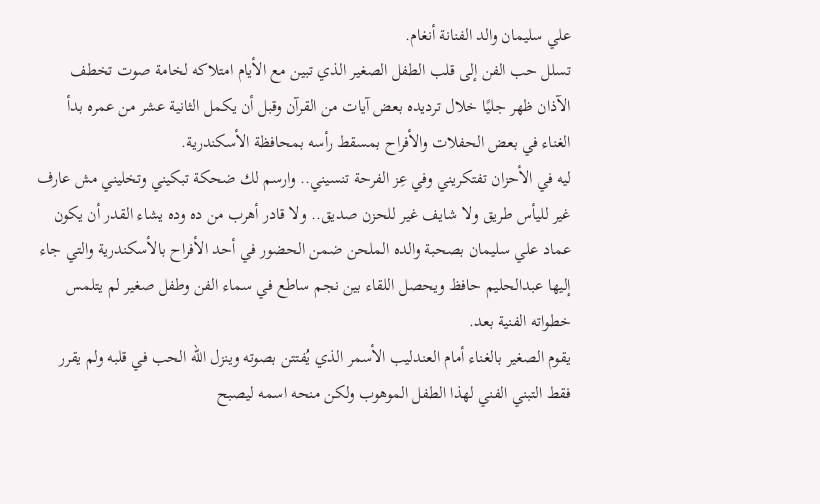علي سليمان والد الفنانة أنغام.
تسلل حب الفن إلى قلب الطفل الصغير الذي تبين مع الأيام امتلاكه لخامة صوت تخطف الآذان ظهر جليًا خلال ترديده بعض آيات من القرآن وقبل أن يكمل الثانية عشر من عمره بدأ الغناء في بعض الحفلات والأفراح بمسقط رأسه بمحافظة الأسكندرية.
ليه في الأحزان تفتكريني وفي عِز الفرحة تنسيني.. وارسم لك ضحكة تبكيني وتخليني مش عارف غير لليأس طريق ولا شايف غير للحزن صديق.. ولا قادر أهرب من ده وده يشاء القدر أن يكون عماد علي سليمان بصحبة والده الملحن ضمن الحضور في أحد الأفراح بالأسكندرية والتي جاء إليها عبدالحليم حافظ ويحصل اللقاء بين نجم ساطع في سماء الفن وطفل صغير لم يتلمس خطواته الفنية بعد.
يقوم الصغير بالغناء أمام العندليب الأسمر الذي يُفتتن بصوته وينزل الله الحب في قلبه ولم يقرر فقط التبني الفني لهذا الطفل الموهوب ولكن منحه اسمه ليصبح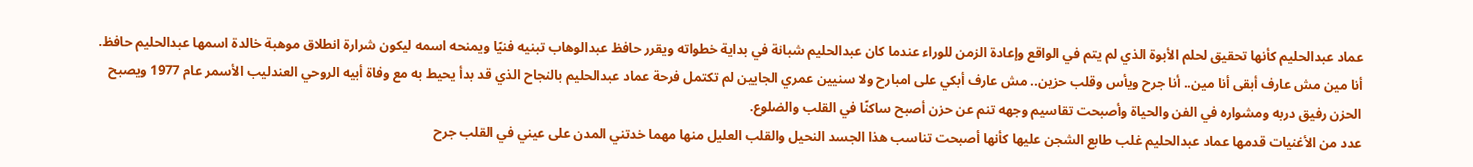عماد عبدالحليم كأنها تحقيق لحلم الأبوة الذي لم يتم في الواقع وإعادة الزمن للوراء عندما كان عبدالحليم شبانة في بداية خطواته ويقرر حافظ عبدالوهاب تبنيه فنيًا ويمنحه اسمه ليكون شرارة انطلاق موهبة خالدة اسمها عبدالحليم حافظ.
أنا مين مش عارف أبقى أنا مين.. أنا جرح ويأس وقلب حزين.. مش عارف أبكي على امبارح ولا سنيين عمري الجايين لم تكتمل فرحة عماد عبدالحليم بالنجاح الذي قد بدأ يحيط به مع وفاة أبيه الروحي العندليب الأسمر عام 1977 ويصبح الحزن رفيق دربه ومشواره في الفن والحياة وأصبحت تقاسيم وجهه تنم عن حزن أصبح ساكنًا في القلب والضلوع.
عدد من الأغنيات قدمها عماد عبدالحليم غلب طابع الشجن عليها كأنها أصبحت تناسب هذا الجسد النحيل والقلب العليل منها مهما خدتني المدن على عيني في القلب جرح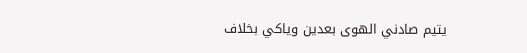يتيم صادني الهوى بعدين وياكي بخلاف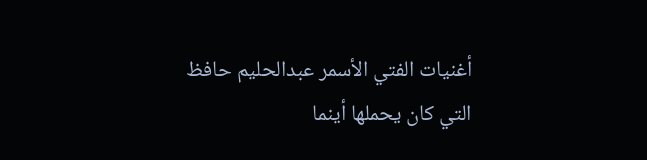أغنيات الفتي الأسمر عبدالحليم حافظ التي كان يحملها أينما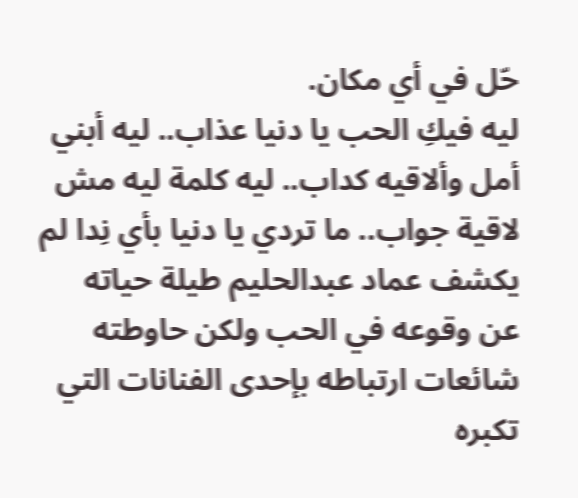حّل في أي مكان.
ليه فيكِ الحب يا دنيا عذاب.. ليه أبني أمل وألاقيه كداب.. ليه كلمة ليه مش لاقية جواب.. ما تردي يا دنيا بأي نِدا لم يكشف عماد عبدالحليم طيلة حياته عن وقوعه في الحب ولكن حاوطته شائعات ارتباطه بإحدى الفنانات التي تكبره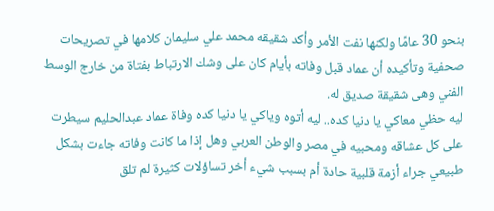بنحو 30 عامًا ولكنها نفت الأمر وأكد شقيقه محمد علي سليمان كلامها في تصريحات صحفية وتأكيده أن عماد قبل وفاته بأيام كان على وشك الارتباط بفتاة من خارج الوسط الفني وهى شقيقة صديق له.
ليه حظي معاكي يا دنيا كده.. ليه أتوه وياكي يا دنيا كده وفاة عماد عبدالحليم سيطرت على كل عشاقه ومحبيه في مصر والوطن العربي وهل إذا ما كانت وفاته جاءت بشكل طبيعي جراء أزمة قلبية حادة أم بسبب شيء أخر تساؤلات كثيرة لم تلق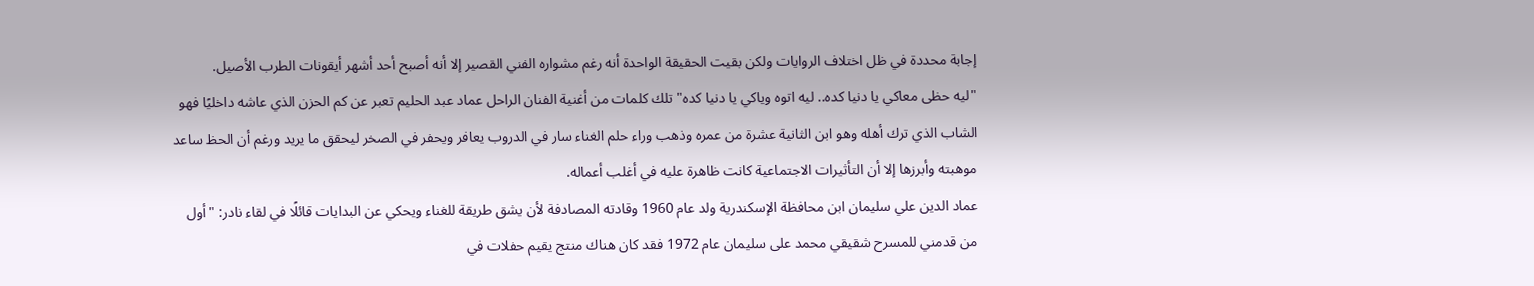إجابة محددة في ظل اختلاف الروايات ولكن بقيت الحقيقة الواحدة أنه رغم مشواره الفني القصير إلا أنه أصبح أحد أشهر أيقونات الطرب الأصيل.
"ليه حظى معاكي يا دنيا كده.. ليه اتوه وياكي يا دنيا كده" تلك كلمات من أغنية الفنان الراحل عماد عبد الحليم تعبر عن كم الحزن الذي عاشه داخليًا فهو الشاب الذي ترك أهله وهو ابن الثانية عشرة من عمره وذهب وراء حلم الغناء سار في الدروب يعافر ويحفر في الصخر ليحقق ما يريد ورغم أن الحظ ساعد موهبته وأبرزها إلا أن التأثيرات الاجتماعية كانت ظاهرة عليه في أغلب أعماله.
عماد الدين علي سليمان ابن محافظة الإسكندرية ولد عام 1960 وقادته المصادفة لأن يشق طريقة للغناء ويحكي عن البدايات قائلًا في لقاء نادر: "أول من قدمني للمسرح شقيقي محمد على سليمان عام 1972 فقد كان هناك منتج يقيم حفلات في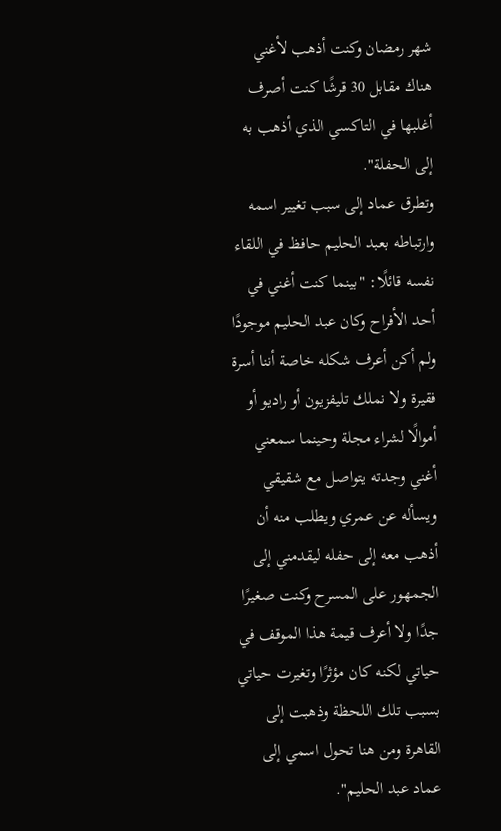شهر رمضان وكنت أذهب لأغني هناك مقابل 30 قرشًا كنت أصرف أغلبها في التاكسي الذي أذهب به إلى الحفلة".
وتطرق عماد إلى سبب تغيير اسمه وارتباطه بعبد الحليم حافظ في اللقاء نفسه قائلًا: "بينما كنت أغني في أحد الأفراح وكان عبد الحليم موجودًا ولم أكن أعرف شكله خاصة أننا أسرة فقيرة ولا نملك تليفزيون أو راديو أو أموالًا لشراء مجلة وحينما سمعني أغني وجدته يتواصل مع شقيقي ويسأله عن عمري ويطلب منه أن أذهب معه إلى حفله ليقدمني إلى الجمهور على المسرح وكنت صغيرًا جدًا ولا أعرف قيمة هذا الموقف في حياتي لكنه كان مؤثرًا وتغيرت حياتي بسبب تلك اللحظة وذهبت إلى القاهرة ومن هنا تحول اسمي إلى عماد عبد الحليم".